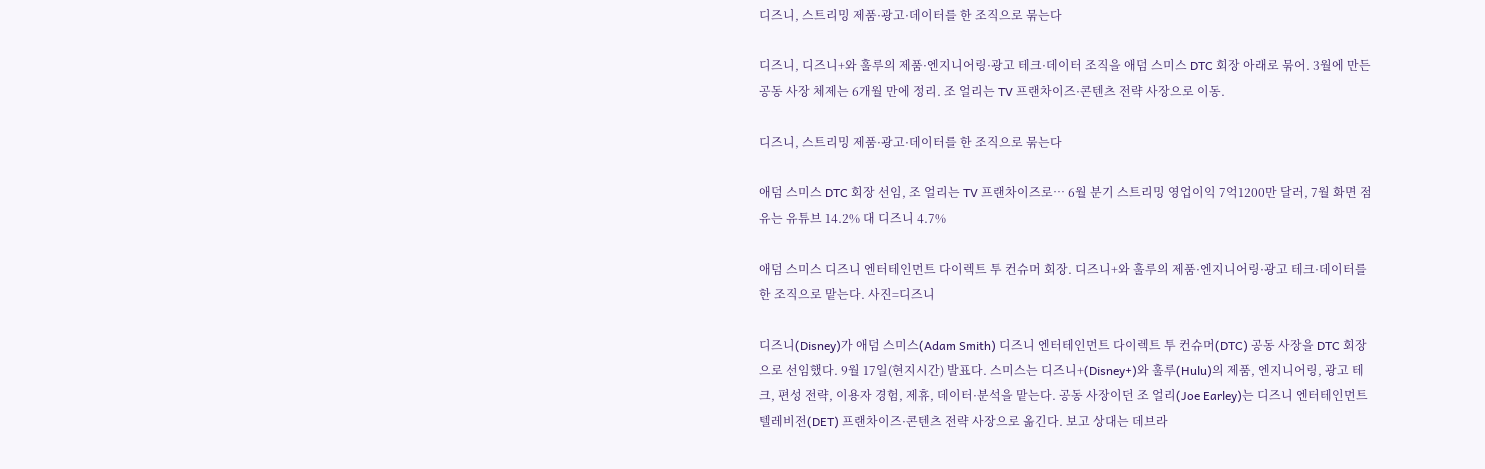디즈니, 스트리밍 제품·광고·데이터를 한 조직으로 묶는다

디즈니, 디즈니+와 훌루의 제품·엔지니어링·광고 테크·데이터 조직을 애덤 스미스 DTC 회장 아래로 묶어. 3월에 만든 공동 사장 체제는 6개월 만에 정리. 조 얼리는 TV 프랜차이즈·콘텐츠 전략 사장으로 이동.

디즈니, 스트리밍 제품·광고·데이터를 한 조직으로 묶는다

애덤 스미스 DTC 회장 선임, 조 얼리는 TV 프랜차이즈로… 6월 분기 스트리밍 영업이익 7억1200만 달러, 7월 화면 점유는 유튜브 14.2% 대 디즈니 4.7%

애덤 스미스 디즈니 엔터테인먼트 다이렉트 투 컨슈머 회장. 디즈니+와 훌루의 제품·엔지니어링·광고 테크·데이터를 한 조직으로 맡는다. 사진=디즈니

디즈니(Disney)가 애덤 스미스(Adam Smith) 디즈니 엔터테인먼트 다이렉트 투 컨슈머(DTC) 공동 사장을 DTC 회장으로 선임했다. 9월 17일(현지시간) 발표다. 스미스는 디즈니+(Disney+)와 훌루(Hulu)의 제품, 엔지니어링, 광고 테크, 편성 전략, 이용자 경험, 제휴, 데이터·분석을 맡는다. 공동 사장이던 조 얼리(Joe Earley)는 디즈니 엔터테인먼트 텔레비전(DET) 프랜차이즈·콘텐츠 전략 사장으로 옮긴다. 보고 상대는 데브라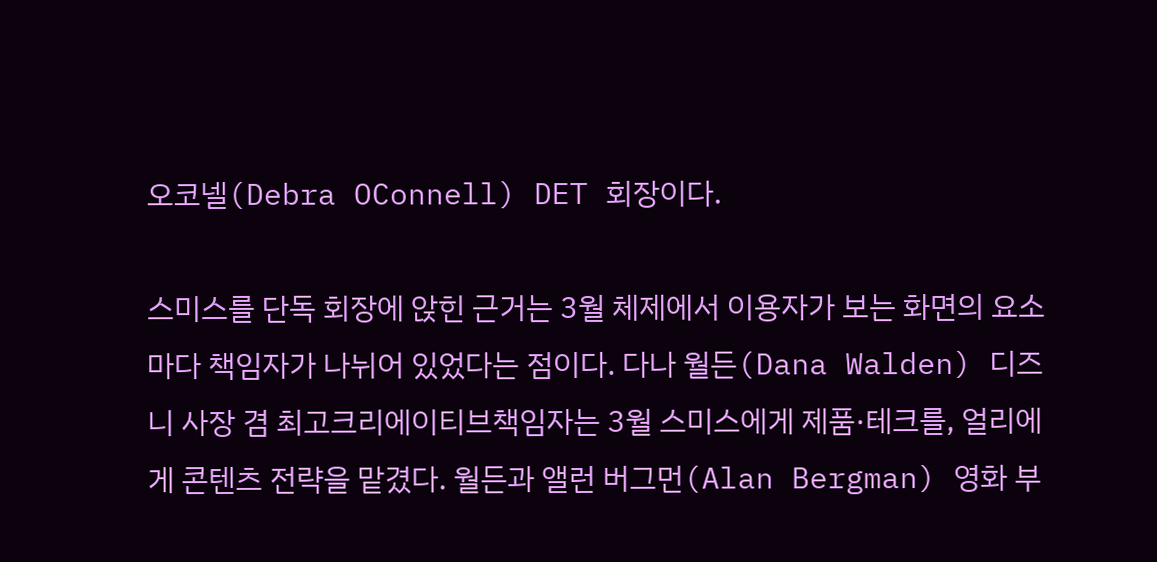오코넬(Debra OConnell) DET 회장이다.

스미스를 단독 회장에 앉힌 근거는 3월 체제에서 이용자가 보는 화면의 요소마다 책임자가 나뉘어 있었다는 점이다. 다나 월든(Dana Walden) 디즈니 사장 겸 최고크리에이티브책임자는 3월 스미스에게 제품·테크를, 얼리에게 콘텐츠 전략을 맡겼다. 월든과 앨런 버그먼(Alan Bergman) 영화 부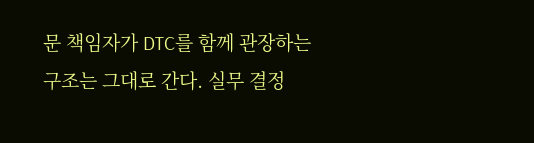문 책임자가 DTC를 함께 관장하는 구조는 그대로 간다. 실무 결정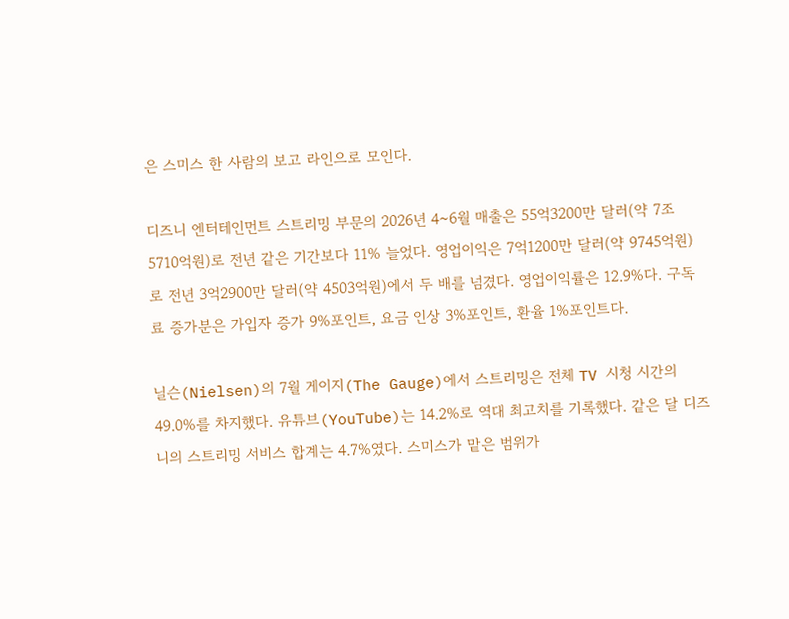은 스미스 한 사람의 보고 라인으로 모인다.

디즈니 엔터테인먼트 스트리밍 부문의 2026년 4~6월 매출은 55억3200만 달러(약 7조5710억원)로 전년 같은 기간보다 11% 늘었다. 영업이익은 7억1200만 달러(약 9745억원)로 전년 3억2900만 달러(약 4503억원)에서 두 배를 넘겼다. 영업이익률은 12.9%다. 구독료 증가분은 가입자 증가 9%포인트, 요금 인상 3%포인트, 환율 1%포인트다.

닐슨(Nielsen)의 7월 게이지(The Gauge)에서 스트리밍은 전체 TV 시청 시간의 49.0%를 차지했다. 유튜브(YouTube)는 14.2%로 역대 최고치를 기록했다. 같은 달 디즈니의 스트리밍 서비스 합계는 4.7%였다. 스미스가 맡은 범위가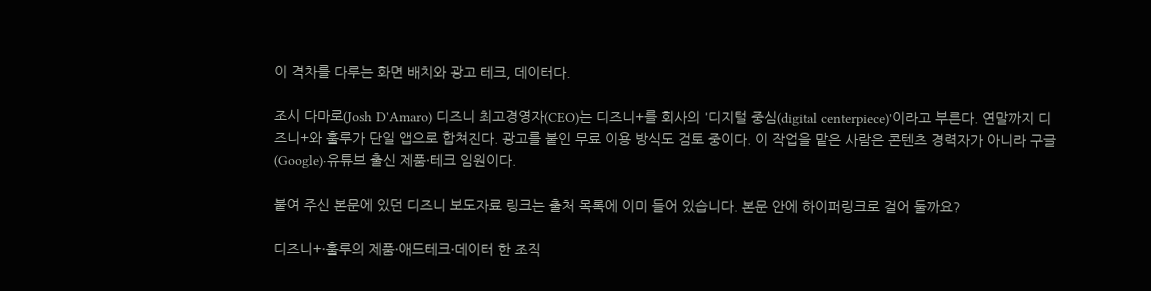이 격차를 다루는 화면 배치와 광고 테크, 데이터다.

조시 다마로(Josh D'Amaro) 디즈니 최고경영자(CEO)는 디즈니+를 회사의 '디지털 중심(digital centerpiece)'이라고 부른다. 연말까지 디즈니+와 훌루가 단일 앱으로 합쳐진다. 광고를 붙인 무료 이용 방식도 검토 중이다. 이 작업을 맡은 사람은 콘텐츠 경력자가 아니라 구글(Google)·유튜브 출신 제품·테크 임원이다.

붙여 주신 본문에 있던 디즈니 보도자료 링크는 출처 목록에 이미 들어 있습니다. 본문 안에 하이퍼링크로 걸어 둘까요?

디즈니+·훌루의 제품·애드테크·데이터 한 조직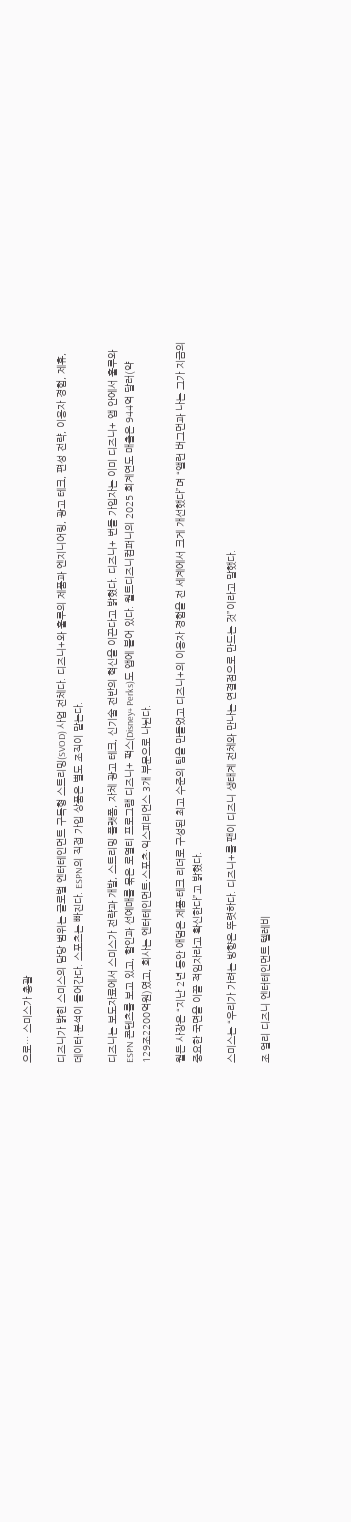으로… 스미스가 총괄

디즈니가 밝힌 스미스의 담당 범위는 글로벌 엔터테인먼트 구독형 스트리밍(SVOD) 사업 전체다. 디즈니+와 훌루의 제품과 엔지니어링, 광고 테크, 편성 전략, 이용자 경험, 제휴, 데이터·분석이 들어간다. 스포츠는 빠진다. ESPN의 직접 가입 상품은 별도 조직이 맡는다.

디즈니는 보도자료에서 스미스가 전략과 개발, 스트리밍 플랫폼, 자체 광고 테크, 신기술 전반의 혁신을 이끈다고 밝혔다. 디즈니+ 번들 가입자는 이미 디즈니+ 앱 안에서 훌루와 ESPN 콘텐츠를 보고 있고, 할인과 선예매를 묶은 로열티 프로그램 디즈니+ 퍽스(Disney+ Perks)도 앱에 붙어 있다. 월트디즈니컴퍼니의 2025 회계연도 매출은 944억 달러(약 129조2200억원)였고, 회사는 엔터테인먼트·스포츠·익스피리언스 3개 부문으로 나뉜다.

월든 사장은 “지난 2년 동안 애덤은 제품·테크 리더로 구성된 최고 수준의 팀을 만들었고 디즈니+의 이용자 경험을 전 세계에서 크게 개선했다”며 “앨런 버그먼과 나는 그가 지금의 중요한 국면을 이끌 적임자라고 확신한다”고 밝혔다.

스미스는 “우리가 가려는 방향은 뚜렷하다. 디즈니+를 팬이 디즈니 생태계 전체와 만나는 연결점으로 만드는 것”이라고 말했다.

조 얼리 디즈니 엔터테인먼트 텔레비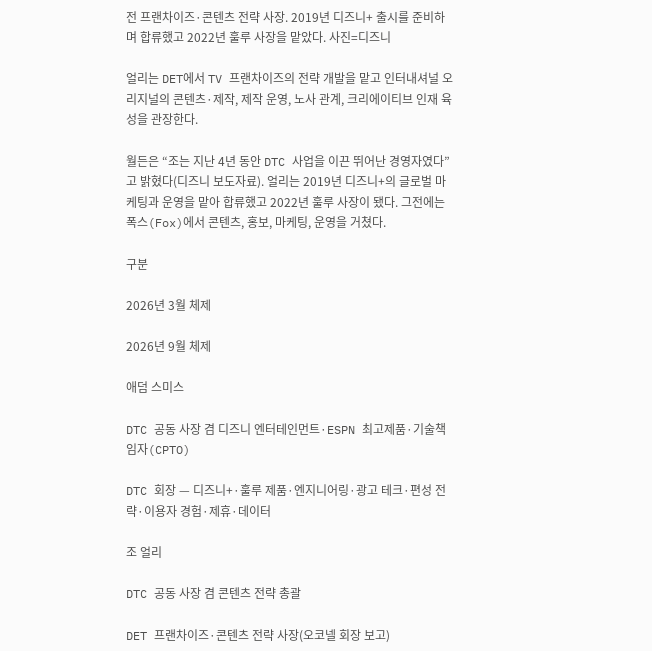전 프랜차이즈·콘텐츠 전략 사장. 2019년 디즈니+ 출시를 준비하며 합류했고 2022년 훌루 사장을 맡았다. 사진=디즈니

얼리는 DET에서 TV 프랜차이즈의 전략 개발을 맡고 인터내셔널 오리지널의 콘텐츠·제작, 제작 운영, 노사 관계, 크리에이티브 인재 육성을 관장한다.

월든은 “조는 지난 4년 동안 DTC 사업을 이끈 뛰어난 경영자였다”고 밝혔다(디즈니 보도자료). 얼리는 2019년 디즈니+의 글로벌 마케팅과 운영을 맡아 합류했고 2022년 훌루 사장이 됐다. 그전에는 폭스(Fox)에서 콘텐츠, 홍보, 마케팅, 운영을 거쳤다.

구분

2026년 3월 체제

2026년 9월 체제

애덤 스미스

DTC 공동 사장 겸 디즈니 엔터테인먼트·ESPN 최고제품·기술책임자(CPTO)

DTC 회장 — 디즈니+·훌루 제품·엔지니어링·광고 테크·편성 전략·이용자 경험·제휴·데이터

조 얼리

DTC 공동 사장 겸 콘텐츠 전략 총괄

DET 프랜차이즈·콘텐츠 전략 사장(오코넬 회장 보고)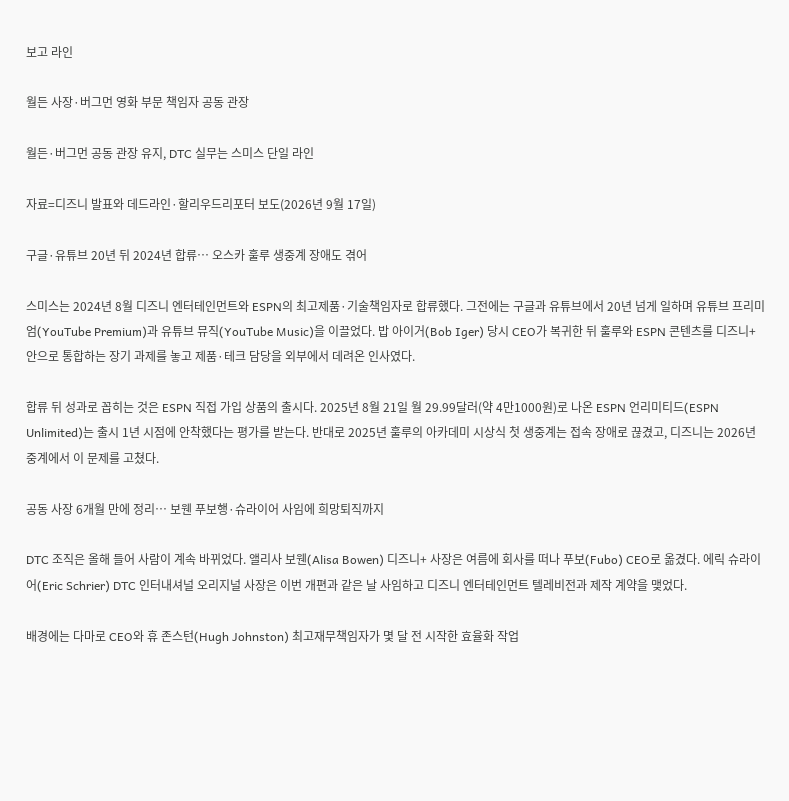보고 라인

월든 사장·버그먼 영화 부문 책임자 공동 관장

월든·버그먼 공동 관장 유지, DTC 실무는 스미스 단일 라인

자료=디즈니 발표와 데드라인·할리우드리포터 보도(2026년 9월 17일)

구글·유튜브 20년 뒤 2024년 합류… 오스카 훌루 생중계 장애도 겪어

스미스는 2024년 8월 디즈니 엔터테인먼트와 ESPN의 최고제품·기술책임자로 합류했다. 그전에는 구글과 유튜브에서 20년 넘게 일하며 유튜브 프리미엄(YouTube Premium)과 유튜브 뮤직(YouTube Music)을 이끌었다. 밥 아이거(Bob Iger) 당시 CEO가 복귀한 뒤 훌루와 ESPN 콘텐츠를 디즈니+ 안으로 통합하는 장기 과제를 놓고 제품·테크 담당을 외부에서 데려온 인사였다.

합류 뒤 성과로 꼽히는 것은 ESPN 직접 가입 상품의 출시다. 2025년 8월 21일 월 29.99달러(약 4만1000원)로 나온 ESPN 언리미티드(ESPN Unlimited)는 출시 1년 시점에 안착했다는 평가를 받는다. 반대로 2025년 훌루의 아카데미 시상식 첫 생중계는 접속 장애로 끊겼고, 디즈니는 2026년 중계에서 이 문제를 고쳤다.

공동 사장 6개월 만에 정리… 보웬 푸보행·슈라이어 사임에 희망퇴직까지

DTC 조직은 올해 들어 사람이 계속 바뀌었다. 앨리사 보웬(Alisa Bowen) 디즈니+ 사장은 여름에 회사를 떠나 푸보(Fubo) CEO로 옮겼다. 에릭 슈라이어(Eric Schrier) DTC 인터내셔널 오리지널 사장은 이번 개편과 같은 날 사임하고 디즈니 엔터테인먼트 텔레비전과 제작 계약을 맺었다.

배경에는 다마로 CEO와 휴 존스턴(Hugh Johnston) 최고재무책임자가 몇 달 전 시작한 효율화 작업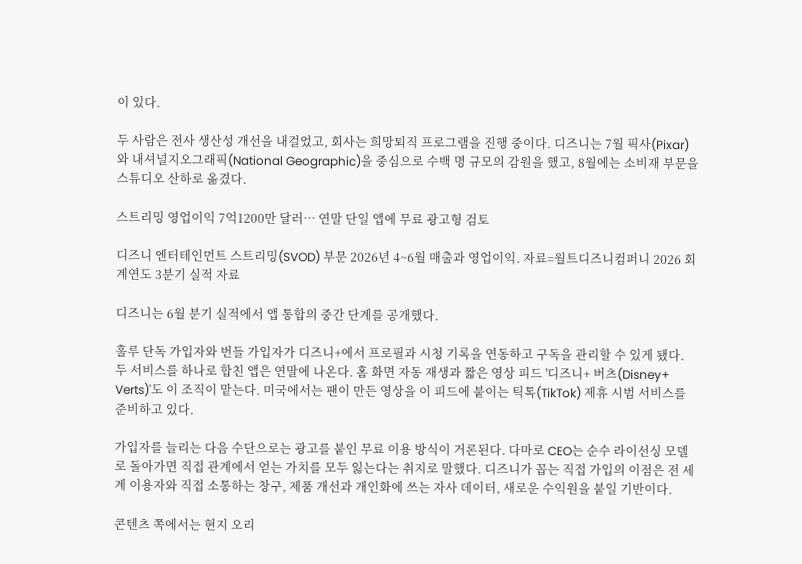이 있다.

두 사람은 전사 생산성 개선을 내걸었고, 회사는 희망퇴직 프로그램을 진행 중이다. 디즈니는 7월 픽사(Pixar)와 내셔널지오그래픽(National Geographic)을 중심으로 수백 명 규모의 감원을 했고, 8월에는 소비재 부문을 스튜디오 산하로 옮겼다.

스트리밍 영업이익 7억1200만 달러… 연말 단일 앱에 무료 광고형 검토

디즈니 엔터테인먼트 스트리밍(SVOD) 부문 2026년 4~6월 매출과 영업이익. 자료=월트디즈니컴퍼니 2026 회계연도 3분기 실적 자료

디즈니는 6월 분기 실적에서 앱 통합의 중간 단계를 공개했다.

훌루 단독 가입자와 번들 가입자가 디즈니+에서 프로필과 시청 기록을 연동하고 구독을 관리할 수 있게 됐다. 두 서비스를 하나로 합친 앱은 연말에 나온다. 홈 화면 자동 재생과 짧은 영상 피드 '디즈니+ 버츠(Disney+ Verts)'도 이 조직이 맡는다. 미국에서는 팬이 만든 영상을 이 피드에 붙이는 틱톡(TikTok) 제휴 시범 서비스를 준비하고 있다.

가입자를 늘리는 다음 수단으로는 광고를 붙인 무료 이용 방식이 거론된다. 다마로 CEO는 순수 라이선싱 모델로 돌아가면 직접 관계에서 얻는 가치를 모두 잃는다는 취지로 말했다. 디즈니가 꼽는 직접 가입의 이점은 전 세계 이용자와 직접 소통하는 창구, 제품 개선과 개인화에 쓰는 자사 데이터, 새로운 수익원을 붙일 기반이다.

콘텐츠 쪽에서는 현지 오리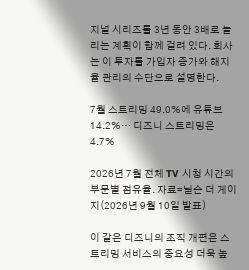지널 시리즈를 3년 동안 3배로 늘리는 계획이 함께 걸려 있다. 회사는 이 투자를 가입자 증가와 해지율 관리의 수단으로 설명한다.

7월 스트리밍 49.0%에 유튜브 14.2%… 디즈니 스트리밍은 4.7%

2026년 7월 전체 TV 시청 시간의 부문별 점유율. 자료=닐슨 더 게이지(2026년 9월 10일 발표)

이 같은 디즈니의 조직 개편은 스트리밍 서비스의 중요성 더욱 높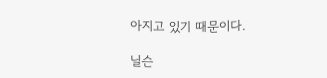아지고 있기 때문이다.

닐슨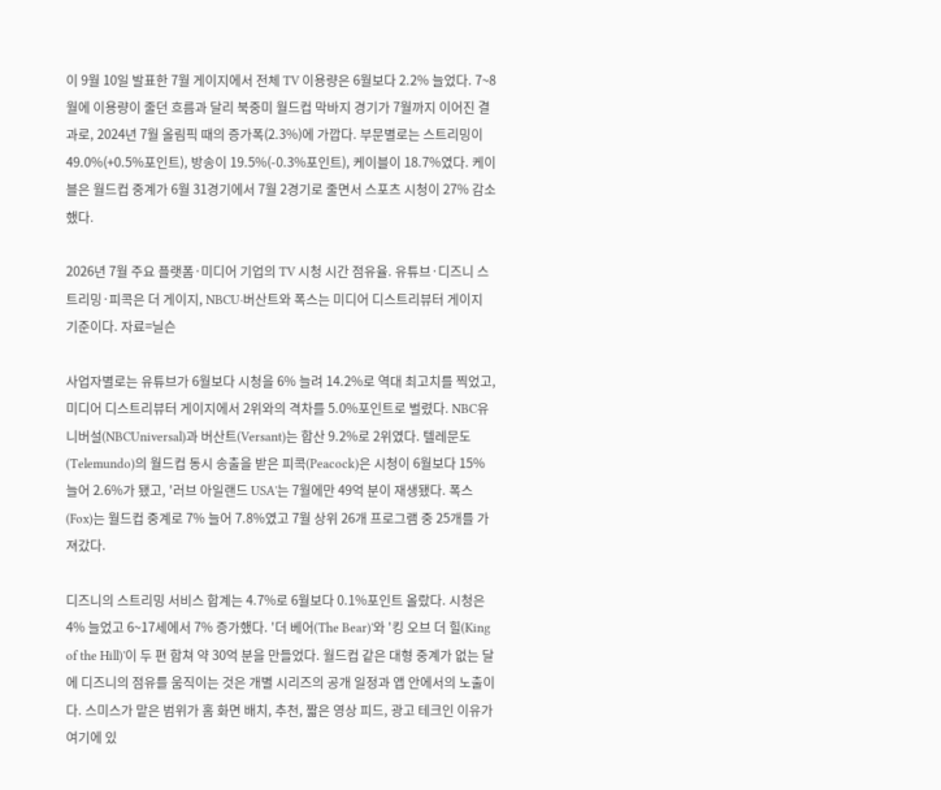이 9월 10일 발표한 7월 게이지에서 전체 TV 이용량은 6월보다 2.2% 늘었다. 7~8월에 이용량이 줄던 흐름과 달리 북중미 월드컵 막바지 경기가 7월까지 이어진 결과로, 2024년 7월 올림픽 때의 증가폭(2.3%)에 가깝다. 부문별로는 스트리밍이 49.0%(+0.5%포인트), 방송이 19.5%(-0.3%포인트), 케이블이 18.7%였다. 케이블은 월드컵 중계가 6월 31경기에서 7월 2경기로 줄면서 스포츠 시청이 27% 감소했다.

2026년 7월 주요 플랫폼·미디어 기업의 TV 시청 시간 점유율. 유튜브·디즈니 스트리밍·피콕은 더 게이지, NBCU·버산트와 폭스는 미디어 디스트리뷰터 게이지 기준이다. 자료=닐슨

사업자별로는 유튜브가 6월보다 시청을 6% 늘려 14.2%로 역대 최고치를 찍었고, 미디어 디스트리뷰터 게이지에서 2위와의 격차를 5.0%포인트로 벌렸다. NBC유니버설(NBCUniversal)과 버산트(Versant)는 합산 9.2%로 2위였다. 텔레문도(Telemundo)의 월드컵 동시 송출을 받은 피콕(Peacock)은 시청이 6월보다 15% 늘어 2.6%가 됐고, '러브 아일랜드 USA'는 7월에만 49억 분이 재생됐다. 폭스(Fox)는 월드컵 중계로 7% 늘어 7.8%였고 7월 상위 26개 프로그램 중 25개를 가져갔다.

디즈니의 스트리밍 서비스 합계는 4.7%로 6월보다 0.1%포인트 올랐다. 시청은 4% 늘었고 6~17세에서 7% 증가했다. '더 베어(The Bear)'와 '킹 오브 더 힐(King of the Hill)'이 두 편 합쳐 약 30억 분을 만들었다. 월드컵 같은 대형 중계가 없는 달에 디즈니의 점유를 움직이는 것은 개별 시리즈의 공개 일정과 앱 안에서의 노출이다. 스미스가 맡은 범위가 홈 화면 배치, 추천, 짧은 영상 피드, 광고 테크인 이유가 여기에 있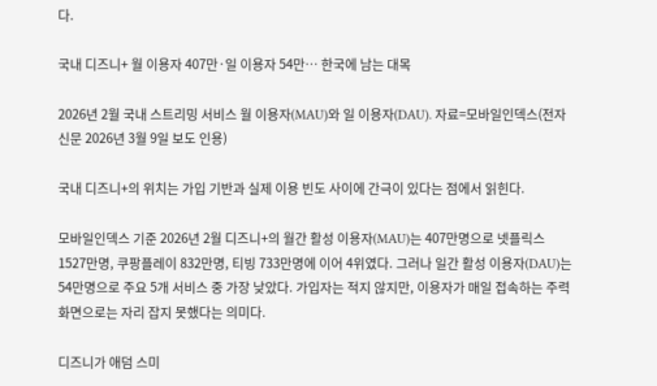다.

국내 디즈니+ 월 이용자 407만·일 이용자 54만… 한국에 남는 대목

2026년 2월 국내 스트리밍 서비스 월 이용자(MAU)와 일 이용자(DAU). 자료=모바일인덱스(전자신문 2026년 3월 9일 보도 인용)

국내 디즈니+의 위치는 가입 기반과 실제 이용 빈도 사이에 간극이 있다는 점에서 읽힌다.

모바일인덱스 기준 2026년 2월 디즈니+의 월간 활성 이용자(MAU)는 407만명으로 넷플릭스 1527만명, 쿠팡플레이 832만명, 티빙 733만명에 이어 4위였다. 그러나 일간 활성 이용자(DAU)는 54만명으로 주요 5개 서비스 중 가장 낮았다. 가입자는 적지 않지만, 이용자가 매일 접속하는 주력 화면으로는 자리 잡지 못했다는 의미다.

디즈니가 애덤 스미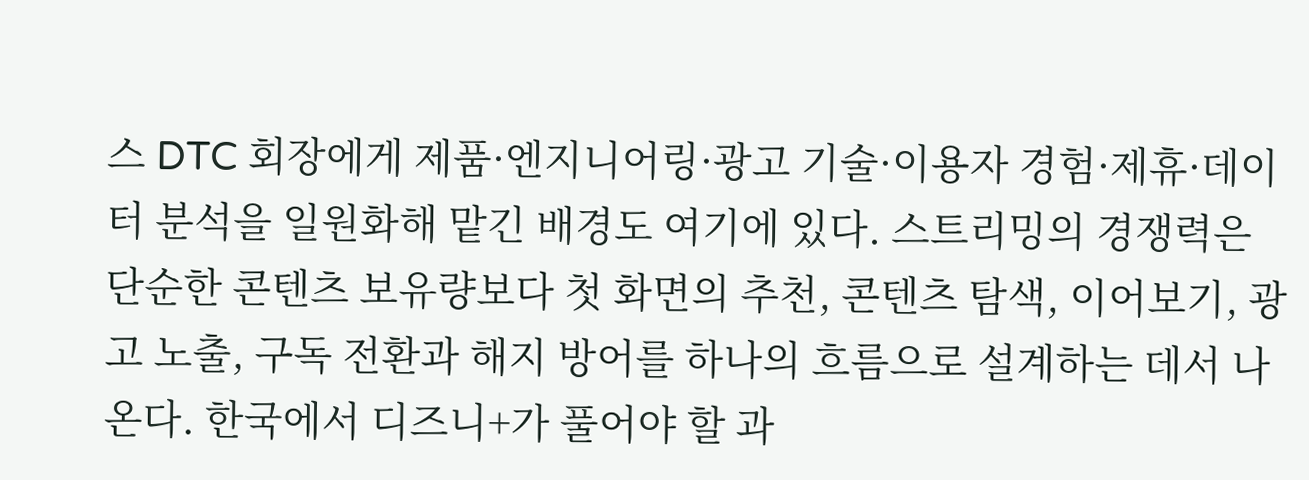스 DTC 회장에게 제품·엔지니어링·광고 기술·이용자 경험·제휴·데이터 분석을 일원화해 맡긴 배경도 여기에 있다. 스트리밍의 경쟁력은 단순한 콘텐츠 보유량보다 첫 화면의 추천, 콘텐츠 탐색, 이어보기, 광고 노출, 구독 전환과 해지 방어를 하나의 흐름으로 설계하는 데서 나온다. 한국에서 디즈니+가 풀어야 할 과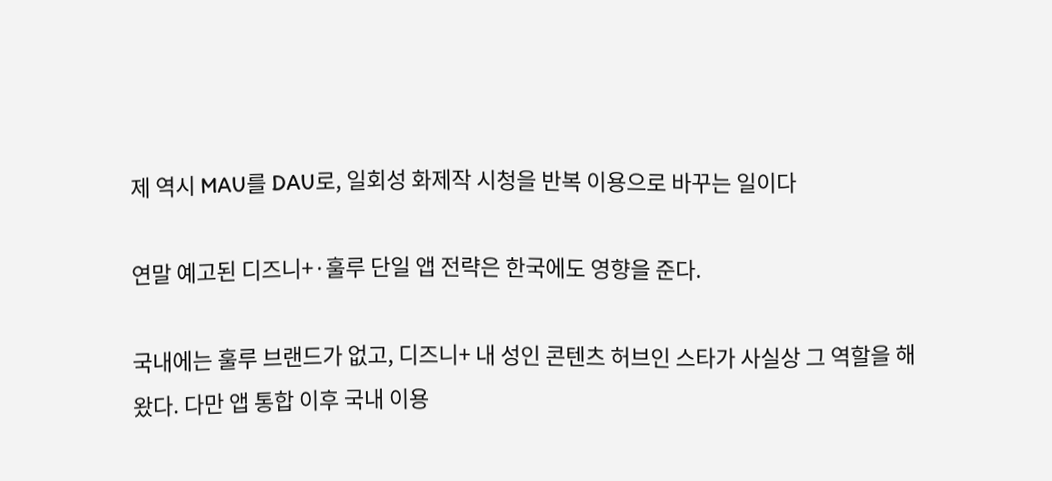제 역시 MAU를 DAU로, 일회성 화제작 시청을 반복 이용으로 바꾸는 일이다

연말 예고된 디즈니+·훌루 단일 앱 전략은 한국에도 영향을 준다.

국내에는 훌루 브랜드가 없고, 디즈니+ 내 성인 콘텐츠 허브인 스타가 사실상 그 역할을 해 왔다. 다만 앱 통합 이후 국내 이용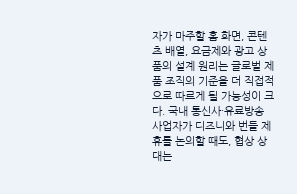자가 마주할 홈 화면, 콘텐츠 배열, 요금제와 광고 상품의 설계 원리는 글로벌 제품 조직의 기준을 더 직접적으로 따르게 될 가능성이 크다. 국내 통신사·유료방송 사업자가 디즈니와 번들 제휴를 논의할 때도, 협상 상대는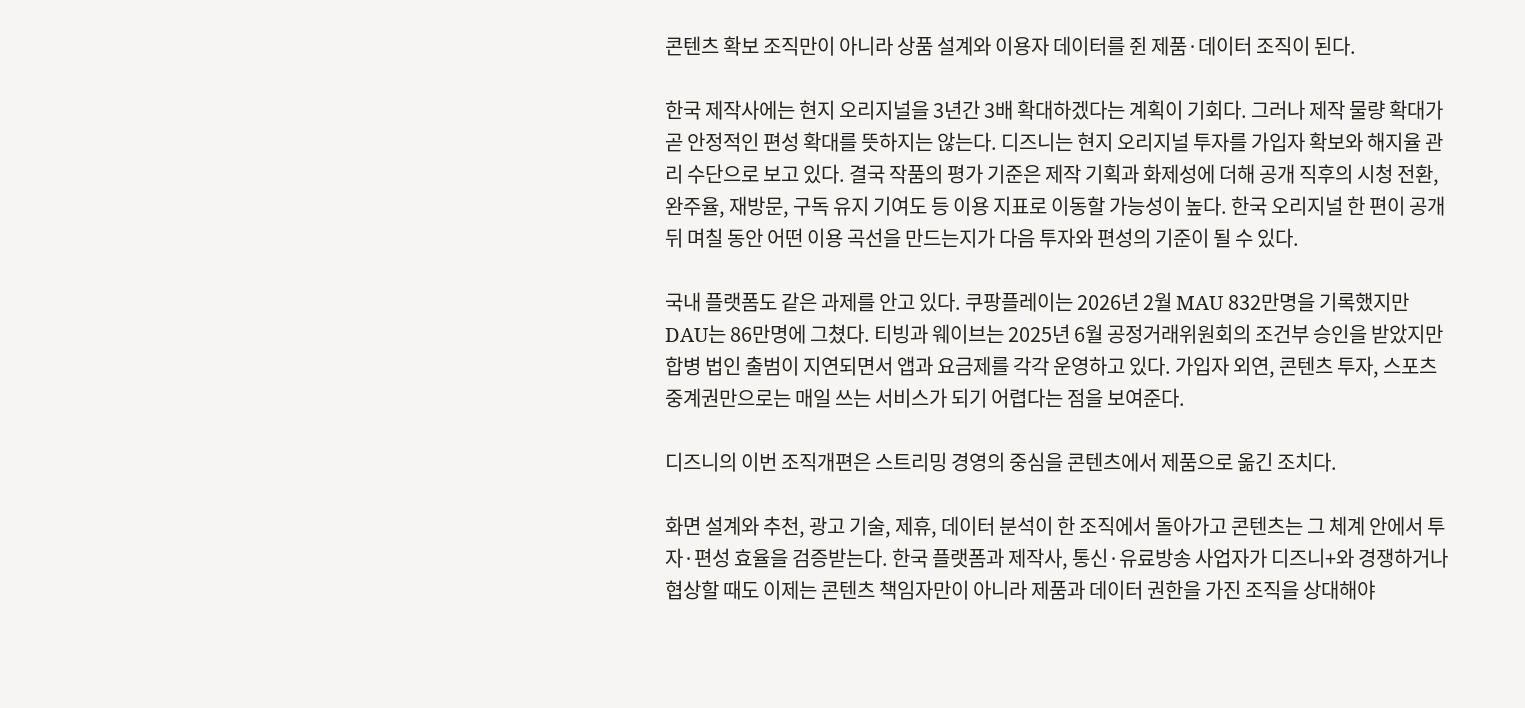콘텐츠 확보 조직만이 아니라 상품 설계와 이용자 데이터를 쥔 제품·데이터 조직이 된다.

한국 제작사에는 현지 오리지널을 3년간 3배 확대하겠다는 계획이 기회다. 그러나 제작 물량 확대가 곧 안정적인 편성 확대를 뜻하지는 않는다. 디즈니는 현지 오리지널 투자를 가입자 확보와 해지율 관리 수단으로 보고 있다. 결국 작품의 평가 기준은 제작 기획과 화제성에 더해 공개 직후의 시청 전환, 완주율, 재방문, 구독 유지 기여도 등 이용 지표로 이동할 가능성이 높다. 한국 오리지널 한 편이 공개 뒤 며칠 동안 어떤 이용 곡선을 만드는지가 다음 투자와 편성의 기준이 될 수 있다.

국내 플랫폼도 같은 과제를 안고 있다. 쿠팡플레이는 2026년 2월 MAU 832만명을 기록했지만 DAU는 86만명에 그쳤다. 티빙과 웨이브는 2025년 6월 공정거래위원회의 조건부 승인을 받았지만 합병 법인 출범이 지연되면서 앱과 요금제를 각각 운영하고 있다. 가입자 외연, 콘텐츠 투자, 스포츠 중계권만으로는 매일 쓰는 서비스가 되기 어렵다는 점을 보여준다.

디즈니의 이번 조직개편은 스트리밍 경영의 중심을 콘텐츠에서 제품으로 옮긴 조치다.

화면 설계와 추천, 광고 기술, 제휴, 데이터 분석이 한 조직에서 돌아가고 콘텐츠는 그 체계 안에서 투자·편성 효율을 검증받는다. 한국 플랫폼과 제작사, 통신·유료방송 사업자가 디즈니+와 경쟁하거나 협상할 때도 이제는 콘텐츠 책임자만이 아니라 제품과 데이터 권한을 가진 조직을 상대해야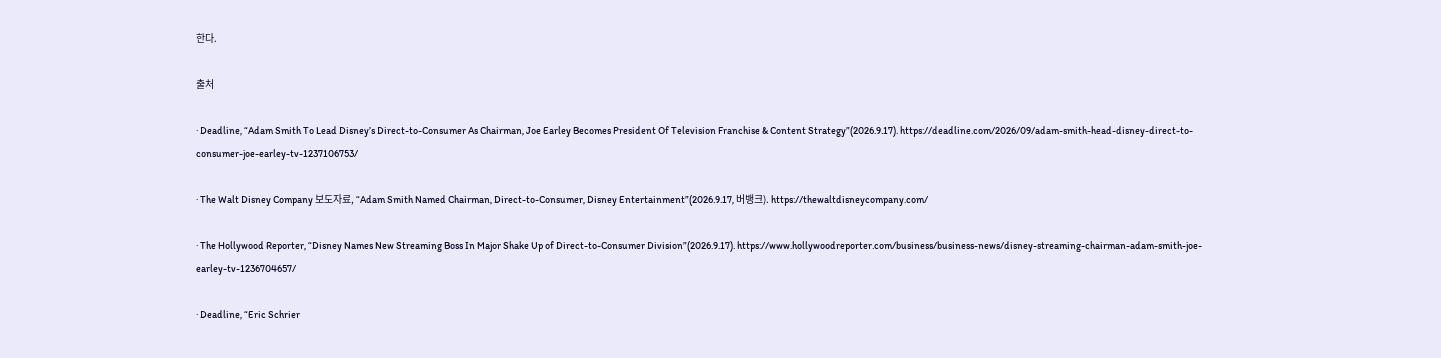한다.

출처

· Deadline, “Adam Smith To Lead Disney’s Direct-to-Consumer As Chairman, Joe Earley Becomes President Of Television Franchise & Content Strategy”(2026.9.17). https://deadline.com/2026/09/adam-smith-head-disney-direct-to-consumer-joe-earley-tv-1237106753/

· The Walt Disney Company 보도자료, “Adam Smith Named Chairman, Direct-to-Consumer, Disney Entertainment”(2026.9.17, 버뱅크). https://thewaltdisneycompany.com/

· The Hollywood Reporter, “Disney Names New Streaming Boss In Major Shake Up of Direct-to-Consumer Division”(2026.9.17). https://www.hollywoodreporter.com/business/business-news/disney-streaming-chairman-adam-smith-joe-earley-tv-1236704657/

· Deadline, “Eric Schrier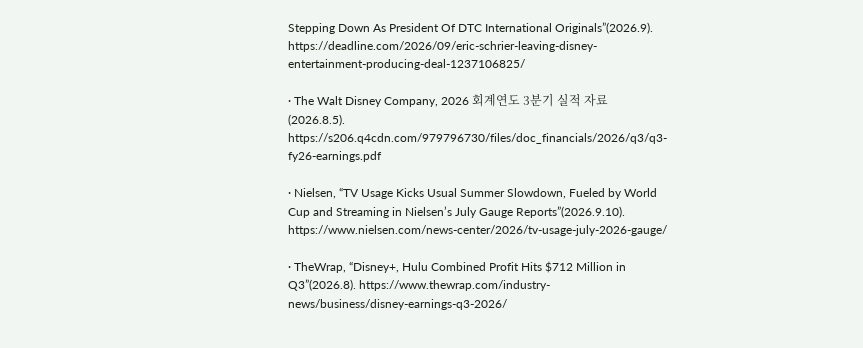Stepping Down As President Of DTC International Originals”(2026.9). https://deadline.com/2026/09/eric-schrier-leaving-disney-entertainment-producing-deal-1237106825/

· The Walt Disney Company, 2026 회계연도 3분기 실적 자료(2026.8.5). https://s206.q4cdn.com/979796730/files/doc_financials/2026/q3/q3-fy26-earnings.pdf

· Nielsen, “TV Usage Kicks Usual Summer Slowdown, Fueled by World Cup and Streaming in Nielsen’s July Gauge Reports”(2026.9.10). https://www.nielsen.com/news-center/2026/tv-usage-july-2026-gauge/

· TheWrap, “Disney+, Hulu Combined Profit Hits $712 Million in Q3”(2026.8). https://www.thewrap.com/industry-news/business/disney-earnings-q3-2026/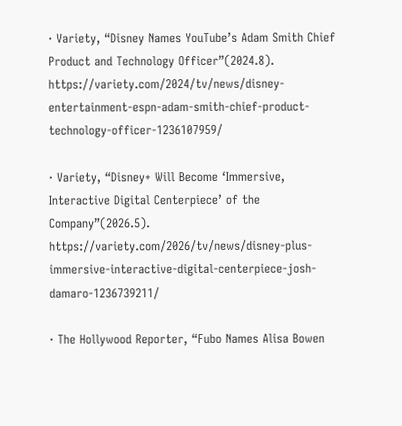· Variety, “Disney Names YouTube’s Adam Smith Chief Product and Technology Officer”(2024.8). https://variety.com/2024/tv/news/disney-entertainment-espn-adam-smith-chief-product-technology-officer-1236107959/

· Variety, “Disney+ Will Become ‘Immersive, Interactive Digital Centerpiece’ of the Company”(2026.5). https://variety.com/2026/tv/news/disney-plus-immersive-interactive-digital-centerpiece-josh-damaro-1236739211/

· The Hollywood Reporter, “Fubo Names Alisa Bowen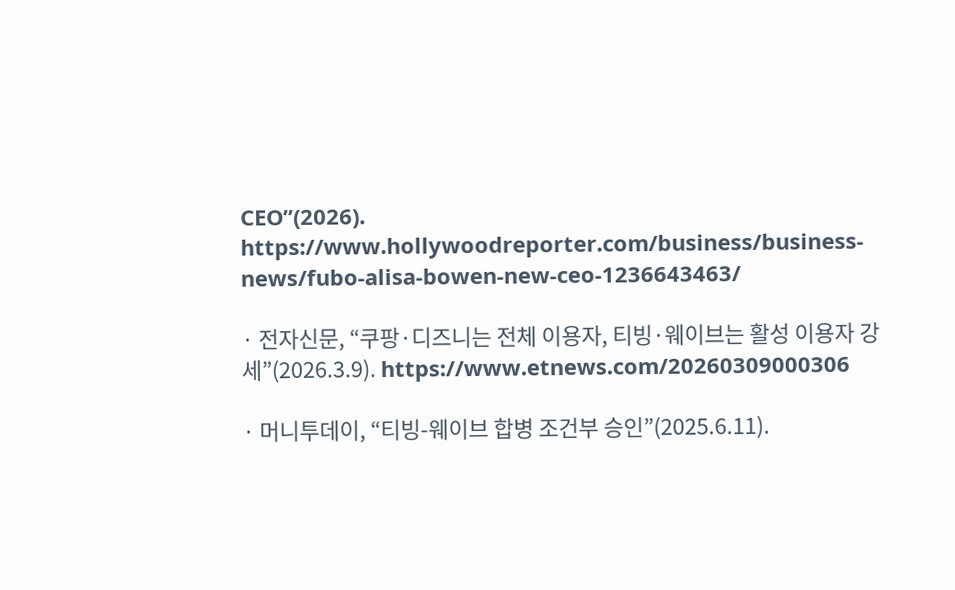CEO”(2026). https://www.hollywoodreporter.com/business/business-news/fubo-alisa-bowen-new-ceo-1236643463/

· 전자신문, “쿠팡·디즈니는 전체 이용자, 티빙·웨이브는 활성 이용자 강세”(2026.3.9). https://www.etnews.com/20260309000306

· 머니투데이, “티빙-웨이브 합병 조건부 승인”(2025.6.11).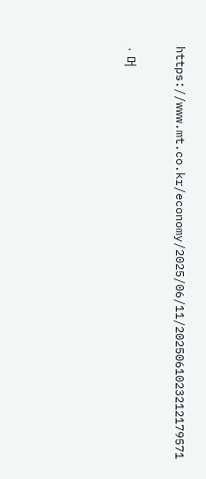https://www.mt.co.kr/economy/2025/06/11/2025061023212179571

· 머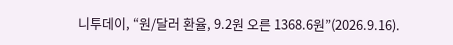니투데이, “원/달러 환율, 9.2원 오른 1368.6원”(2026.9.16).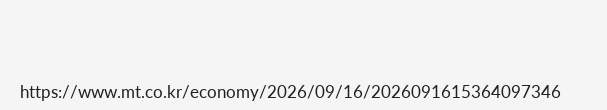https://www.mt.co.kr/economy/2026/09/16/2026091615364097346